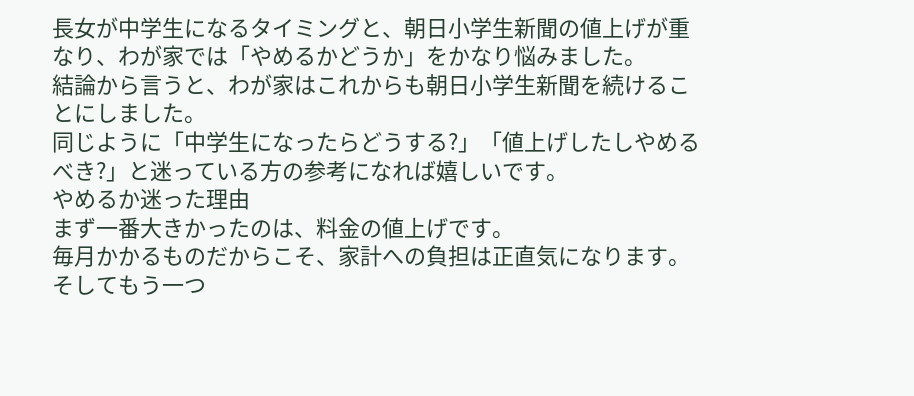長女が中学生になるタイミングと、朝日小学生新聞の値上げが重なり、わが家では「やめるかどうか」をかなり悩みました。
結論から言うと、わが家はこれからも朝日小学生新聞を続けることにしました。
同じように「中学生になったらどうする?」「値上げしたしやめるべき?」と迷っている方の参考になれば嬉しいです。
やめるか迷った理由
まず一番大きかったのは、料金の値上げです。
毎月かかるものだからこそ、家計への負担は正直気になります。
そしてもう一つ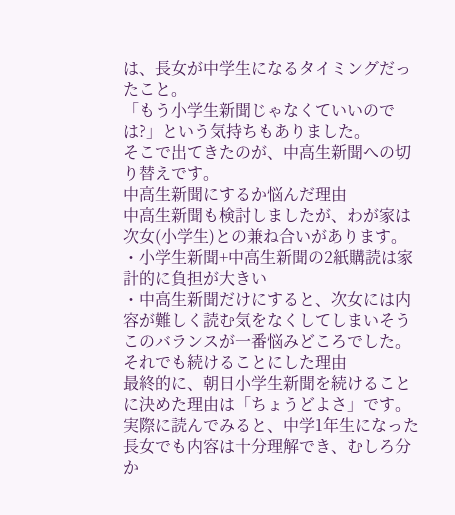は、長女が中学生になるタイミングだったこと。
「もう小学生新聞じゃなくていいのでは?」という気持ちもありました。
そこで出てきたのが、中高生新聞への切り替えです。
中高生新聞にするか悩んだ理由
中高生新聞も検討しましたが、わが家は次女(小学生)との兼ね合いがあります。
・小学生新聞+中高生新聞の2紙購読は家計的に負担が大きい
・中高生新聞だけにすると、次女には内容が難しく読む気をなくしてしまいそう
このバランスが一番悩みどころでした。
それでも続けることにした理由
最終的に、朝日小学生新聞を続けることに決めた理由は「ちょうどよさ」です。
実際に読んでみると、中学1年生になった長女でも内容は十分理解でき、むしろ分か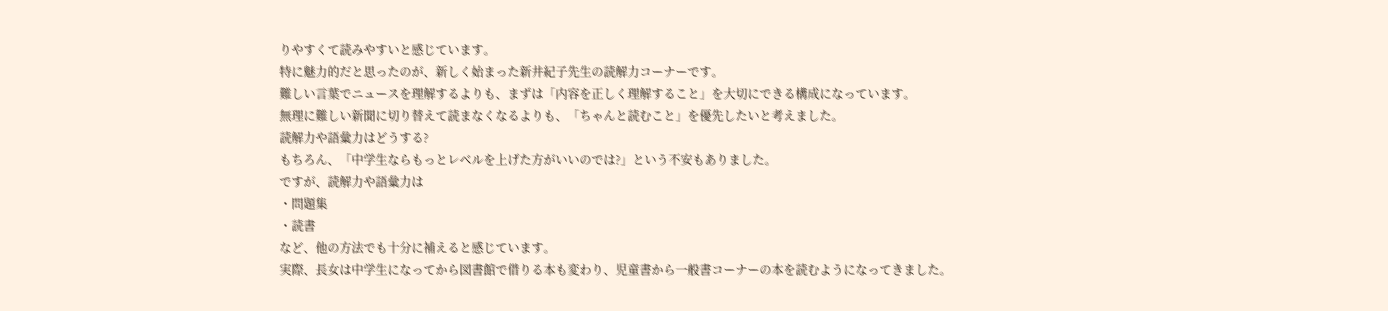りやすくて読みやすいと感じています。
特に魅力的だと思ったのが、新しく始まった新井紀子先生の読解力コーナーです。
難しい言葉でニュースを理解するよりも、まずは「内容を正しく理解すること」を大切にできる構成になっています。
無理に難しい新聞に切り替えて読まなくなるよりも、「ちゃんと読むこと」を優先したいと考えました。
読解力や語彙力はどうする?
もちろん、「中学生ならもっとレベルを上げた方がいいのでは?」という不安もありました。
ですが、読解力や語彙力は
・問題集
・読書
など、他の方法でも十分に補えると感じています。
実際、長女は中学生になってから図書館で借りる本も変わり、児童書から一般書コーナーの本を読むようになってきました。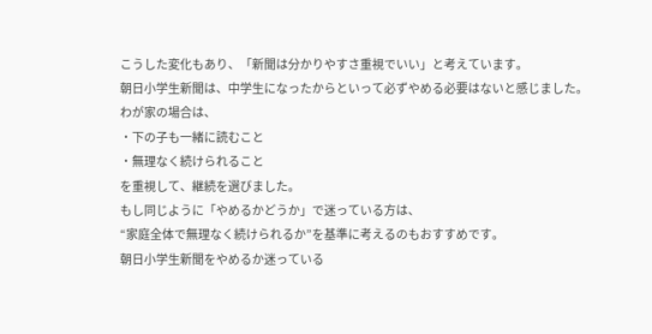こうした変化もあり、「新聞は分かりやすさ重視でいい」と考えています。
朝日小学生新聞は、中学生になったからといって必ずやめる必要はないと感じました。
わが家の場合は、
・下の子も一緒に読むこと
・無理なく続けられること
を重視して、継続を選びました。
もし同じように「やめるかどうか」で迷っている方は、
“家庭全体で無理なく続けられるか”を基準に考えるのもおすすめです。
朝日小学生新聞をやめるか迷っている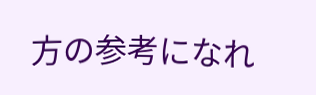方の参考になれ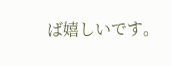ば嬉しいです。